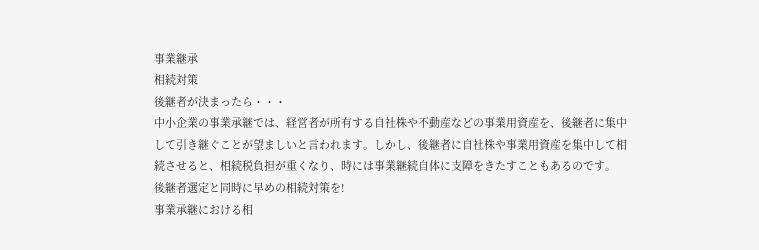事業継承
相続対策
後継者が決まったら・・・
中小企業の事業承継では、経営者が所有する自社株や不動産などの事業用資産を、後継者に集中して引き継ぐことが望ましいと言われます。しかし、後継者に自社株や事業用資産を集中して相続させると、相続税負担が重くなり、時には事業継続自体に支障をきたすこともあるのです。
後継者選定と同時に早めの相続対策を!
事業承継における相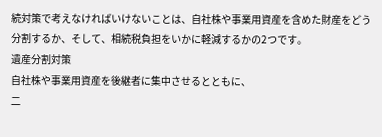続対策で考えなければいけないことは、自社株や事業用資産を含めた財産をどう分割するか、そして、相続税負担をいかに軽減するかの2つです。
遺産分割対策
自社株や事業用資産を後継者に集中させるとともに、
二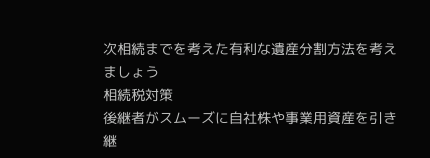次相続までを考えた有利な遺産分割方法を考えましょう
相続税対策
後継者がスムーズに自社株や事業用資産を引き継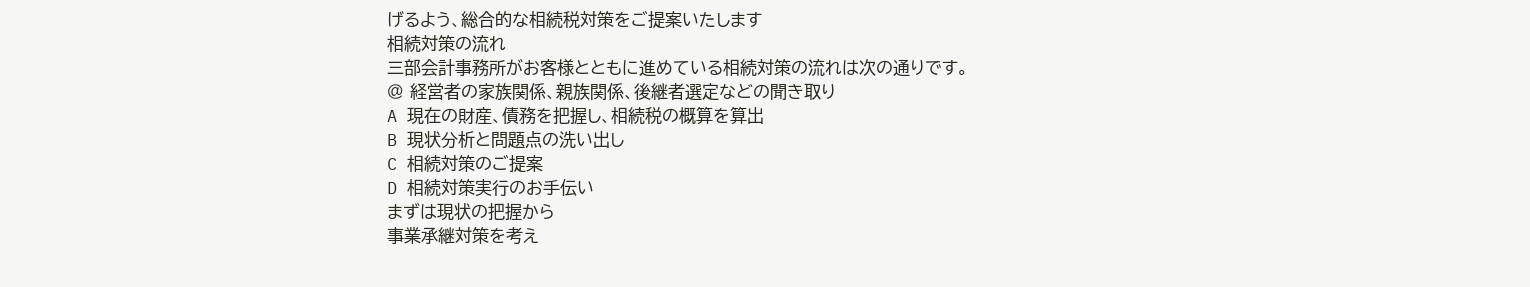げるよう、総合的な相続税対策をご提案いたします
相続対策の流れ
三部会計事務所がお客様とともに進めている相続対策の流れは次の通りです。
@ 経営者の家族関係、親族関係、後継者選定などの聞き取り
A 現在の財産、債務を把握し、相続税の概算を算出
B 現状分析と問題点の洗い出し
C 相続対策のご提案
D 相続対策実行のお手伝い
まずは現状の把握から
事業承継対策を考え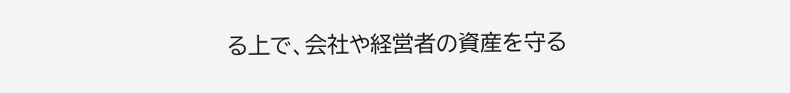る上で、会社や経営者の資産を守る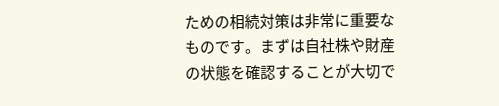ための相続対策は非常に重要なものです。まずは自社株や財産の状態を確認することが大切で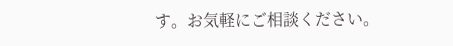す。お気軽にご相談ください。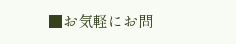■お気軽にお問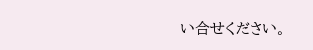い合せください。